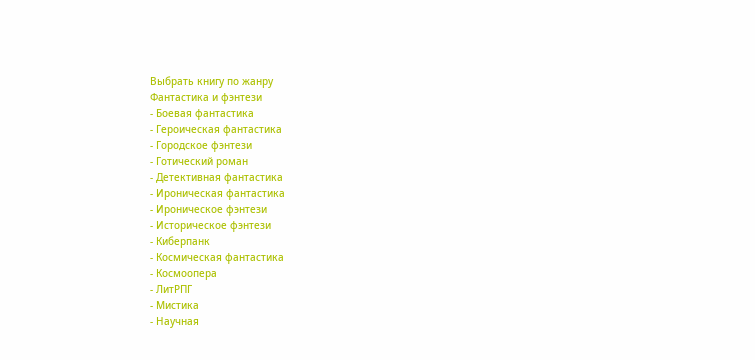Выбрать книгу по жанру
Фантастика и фэнтези
- Боевая фантастика
- Героическая фантастика
- Городское фэнтези
- Готический роман
- Детективная фантастика
- Ироническая фантастика
- Ироническое фэнтези
- Историческое фэнтези
- Киберпанк
- Космическая фантастика
- Космоопера
- ЛитРПГ
- Мистика
- Научная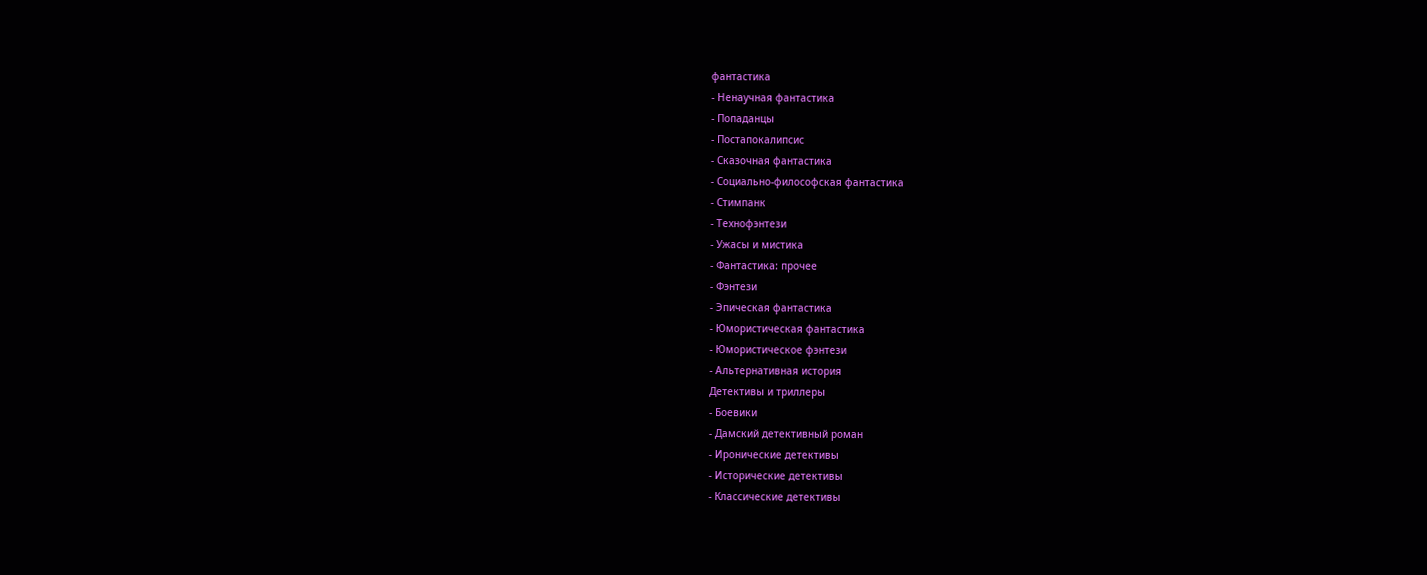фантастика
- Ненаучная фантастика
- Попаданцы
- Постапокалипсис
- Сказочная фантастика
- Социально-философская фантастика
- Стимпанк
- Технофэнтези
- Ужасы и мистика
- Фантастика: прочее
- Фэнтези
- Эпическая фантастика
- Юмористическая фантастика
- Юмористическое фэнтези
- Альтернативная история
Детективы и триллеры
- Боевики
- Дамский детективный роман
- Иронические детективы
- Исторические детективы
- Классические детективы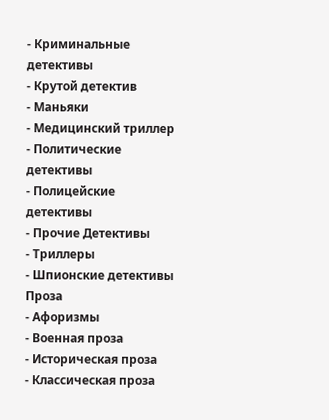- Криминальные детективы
- Крутой детектив
- Маньяки
- Медицинский триллер
- Политические детективы
- Полицейские детективы
- Прочие Детективы
- Триллеры
- Шпионские детективы
Проза
- Афоризмы
- Военная проза
- Историческая проза
- Классическая проза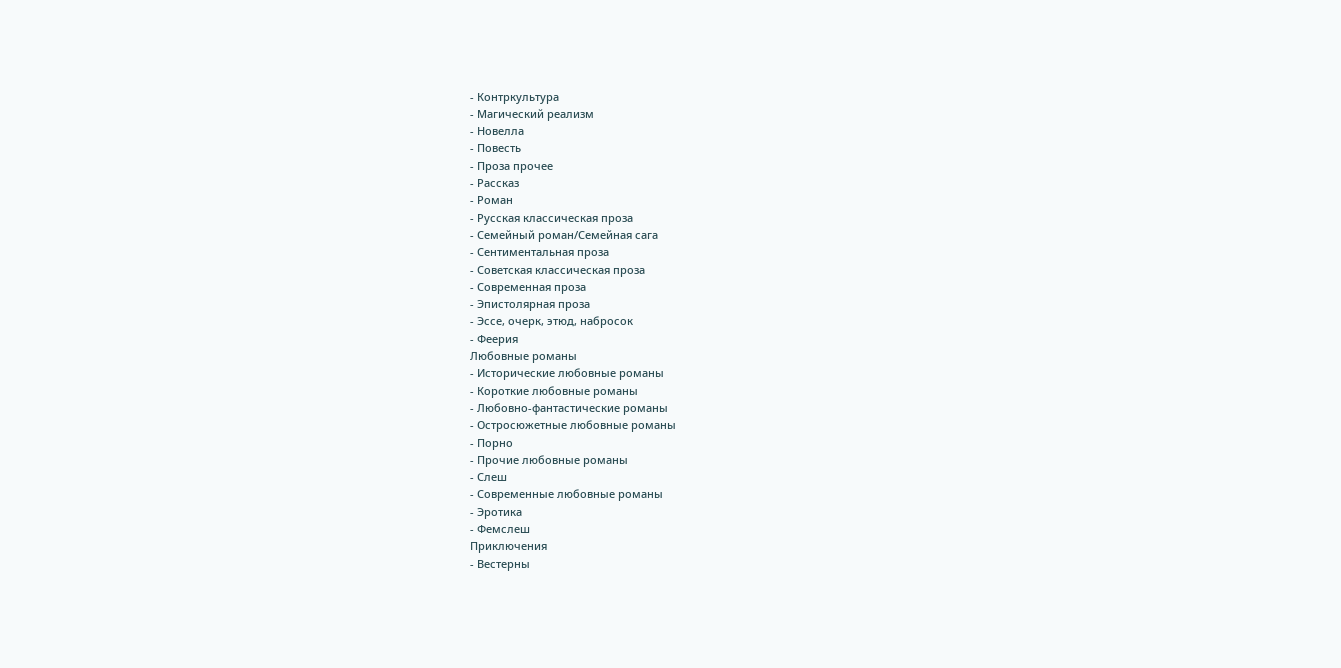- Контркультура
- Магический реализм
- Новелла
- Повесть
- Проза прочее
- Рассказ
- Роман
- Русская классическая проза
- Семейный роман/Семейная сага
- Сентиментальная проза
- Советская классическая проза
- Современная проза
- Эпистолярная проза
- Эссе, очерк, этюд, набросок
- Феерия
Любовные романы
- Исторические любовные романы
- Короткие любовные романы
- Любовно-фантастические романы
- Остросюжетные любовные романы
- Порно
- Прочие любовные романы
- Слеш
- Современные любовные романы
- Эротика
- Фемслеш
Приключения
- Вестерны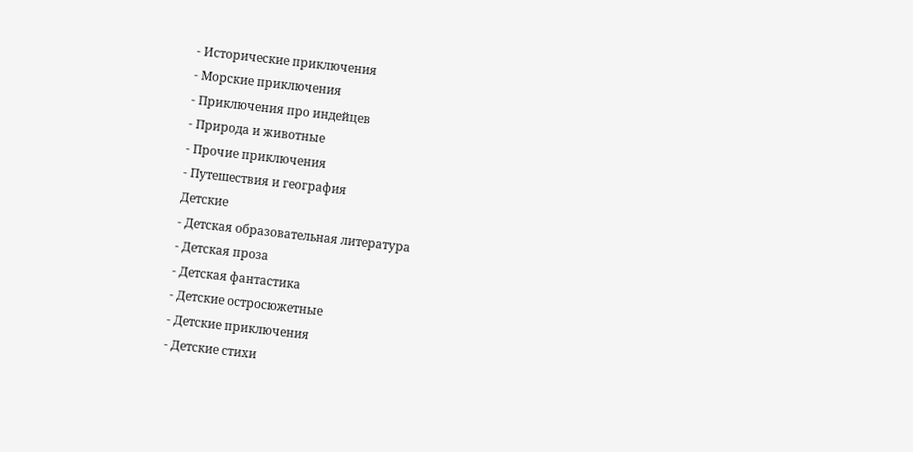- Исторические приключения
- Морские приключения
- Приключения про индейцев
- Природа и животные
- Прочие приключения
- Путешествия и география
Детские
- Детская образовательная литература
- Детская проза
- Детская фантастика
- Детские остросюжетные
- Детские приключения
- Детские стихи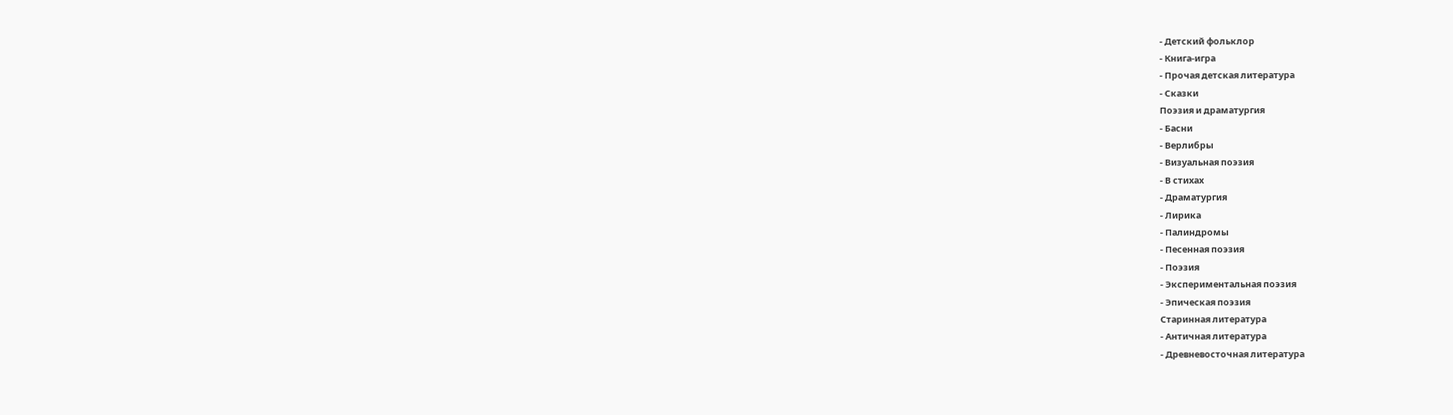- Детский фольклор
- Книга-игра
- Прочая детская литература
- Сказки
Поэзия и драматургия
- Басни
- Верлибры
- Визуальная поэзия
- В стихах
- Драматургия
- Лирика
- Палиндромы
- Песенная поэзия
- Поэзия
- Экспериментальная поэзия
- Эпическая поэзия
Старинная литература
- Античная литература
- Древневосточная литература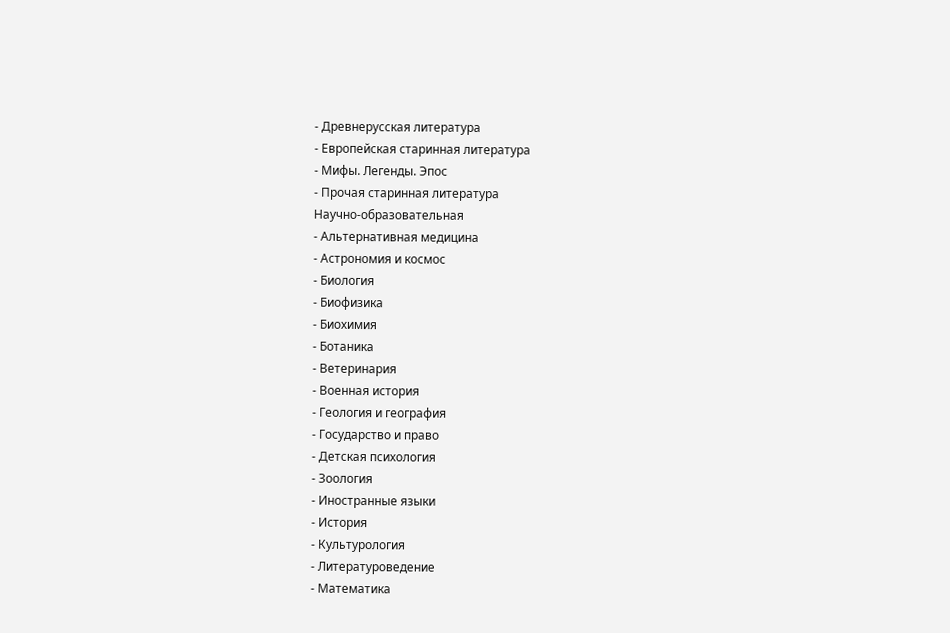- Древнерусская литература
- Европейская старинная литература
- Мифы. Легенды. Эпос
- Прочая старинная литература
Научно-образовательная
- Альтернативная медицина
- Астрономия и космос
- Биология
- Биофизика
- Биохимия
- Ботаника
- Ветеринария
- Военная история
- Геология и география
- Государство и право
- Детская психология
- Зоология
- Иностранные языки
- История
- Культурология
- Литературоведение
- Математика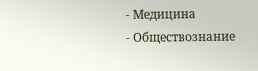- Медицина
- Обществознание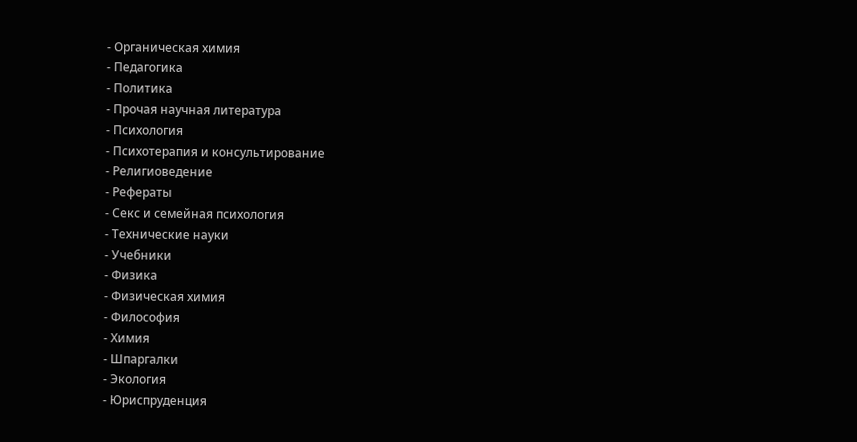- Органическая химия
- Педагогика
- Политика
- Прочая научная литература
- Психология
- Психотерапия и консультирование
- Религиоведение
- Рефераты
- Секс и семейная психология
- Технические науки
- Учебники
- Физика
- Физическая химия
- Философия
- Химия
- Шпаргалки
- Экология
- Юриспруденция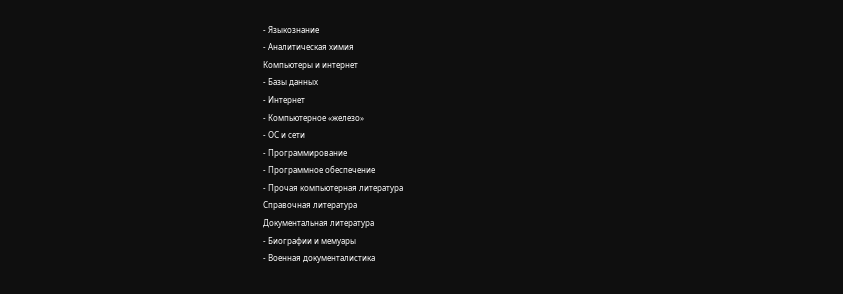- Языкознание
- Аналитическая химия
Компьютеры и интернет
- Базы данных
- Интернет
- Компьютерное «железо»
- ОС и сети
- Программирование
- Программное обеспечение
- Прочая компьютерная литература
Справочная литература
Документальная литература
- Биографии и мемуары
- Военная документалистика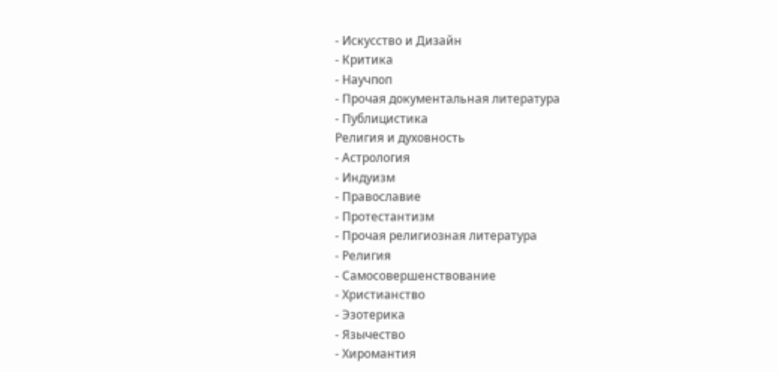- Искусство и Дизайн
- Критика
- Научпоп
- Прочая документальная литература
- Публицистика
Религия и духовность
- Астрология
- Индуизм
- Православие
- Протестантизм
- Прочая религиозная литература
- Религия
- Самосовершенствование
- Христианство
- Эзотерика
- Язычество
- Хиромантия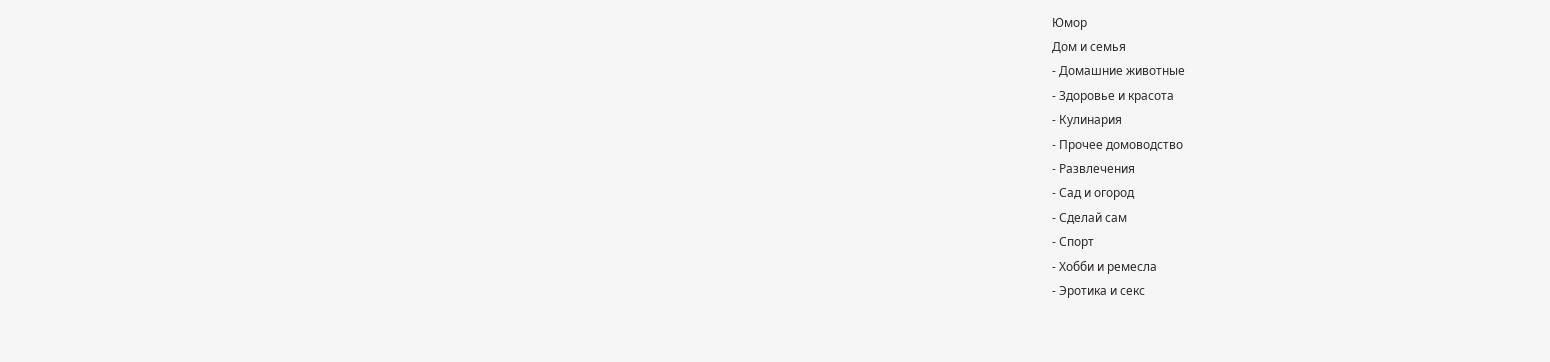Юмор
Дом и семья
- Домашние животные
- Здоровье и красота
- Кулинария
- Прочее домоводство
- Развлечения
- Сад и огород
- Сделай сам
- Спорт
- Хобби и ремесла
- Эротика и секс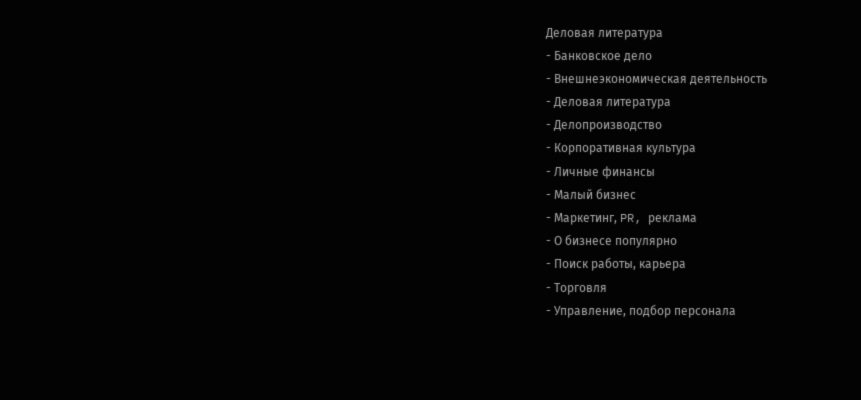Деловая литература
- Банковское дело
- Внешнеэкономическая деятельность
- Деловая литература
- Делопроизводство
- Корпоративная культура
- Личные финансы
- Малый бизнес
- Маркетинг, PR, реклама
- О бизнесе популярно
- Поиск работы, карьера
- Торговля
- Управление, подбор персонала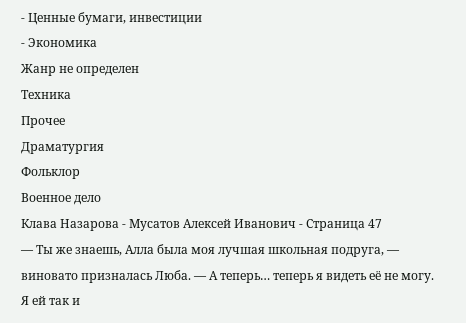- Ценные бумаги, инвестиции
- Экономика
Жанр не определен
Техника
Прочее
Драматургия
Фольклор
Военное дело
Клава Назарова - Мусатов Алексей Иванович - Страница 47
— Ты же знаешь, Алла была моя лучшая школьная подруга, — виновато призналась Люба. — А теперь… теперь я видеть её не могу. Я ей так и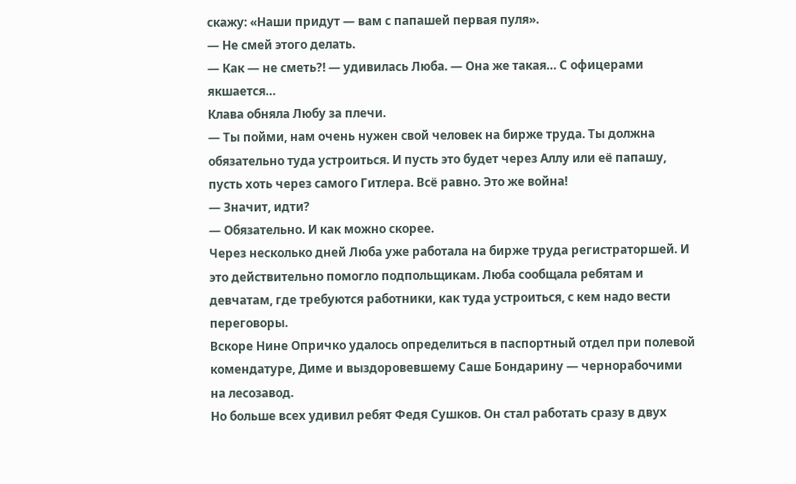скажу: «Наши придут — вам с папашей первая пуля».
— Не смей этого делать.
— Как — не сметь?! — удивилась Люба. — Она же такая… С офицерами якшается…
Клава обняла Любу за плечи.
— Ты пойми, нам очень нужен свой человек на бирже труда. Ты должна обязательно туда устроиться. И пусть это будет через Аллу или её папашу, пусть хоть через самого Гитлера. Всё равно. Это же война!
— Значит, идти?
— Обязательно. И как можно скорее.
Через несколько дней Люба уже работала на бирже труда регистраторшей. И это действительно помогло подпольщикам. Люба сообщала ребятам и девчатам, где требуются работники, как туда устроиться, с кем надо вести переговоры.
Вскоре Нине Опричко удалось определиться в паспортный отдел при полевой комендатуре, Диме и выздоровевшему Саше Бондарину — чернорабочими на лесозавод.
Но больше всех удивил ребят Федя Сушков. Он стал работать сразу в двух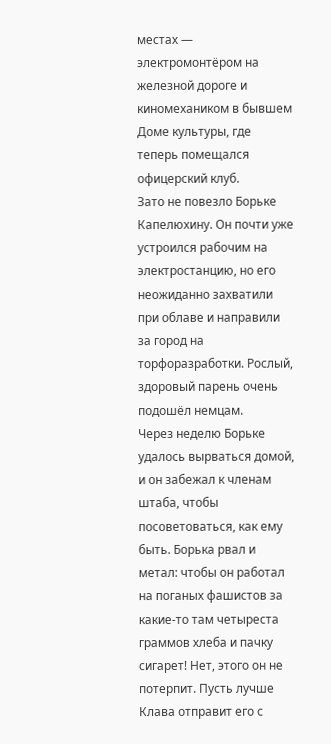местах — электромонтёром на железной дороге и киномехаником в бывшем Доме культуры, где теперь помещался офицерский клуб.
Зато не повезло Борьке Капелюхину. Он почти уже устроился рабочим на электростанцию, но его неожиданно захватили при облаве и направили за город на торфоразработки. Рослый, здоровый парень очень подошёл немцам.
Через неделю Борьке удалось вырваться домой, и он забежал к членам штаба, чтобы посоветоваться, как ему быть. Борька рвал и метал: чтобы он работал на поганых фашистов за какие-то там четыреста граммов хлеба и пачку сигарет! Нет, этого он не потерпит. Пусть лучше Клава отправит его с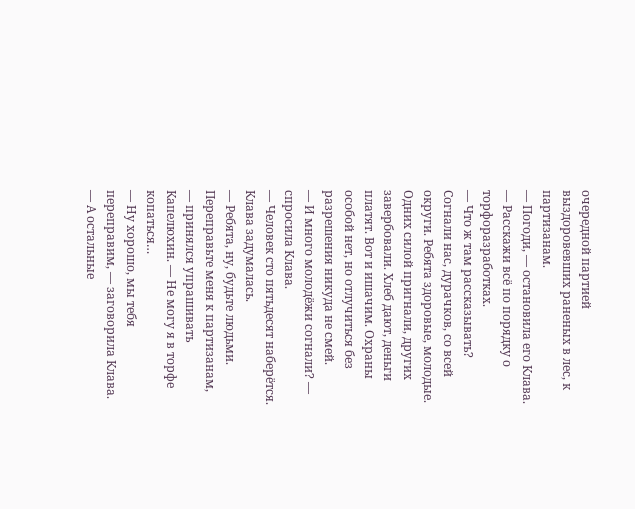очередной партией выздоровевших раненых в лес, к партизанам.
— Погоди, — остановила его Клава. — Расскажи всё по порядку о торфоразработках.
— Что ж там рассказывать? Согнали нас, дурачков, со всей округи. Ребята здоровые, молодые. Одних силой пригнали, других завербовали. Хлеб дают, деньги платят. Вот и ишачим. Охраны особой нет, но отлучиться без разрешения никуда не смей.
— И много молодёжи согнали? — спросила Клава.
— Человек сто пятьдесят наберётся.
Клава задумалась.
— Ребята, ну, будьте людьми. Переправьте меня к партизанам, — принялся упрашивать Капелюхин. — Не могу я в торфе копаться…
— Ну хорошо, мы тебя переправим, — заговорила Клава. — А остальные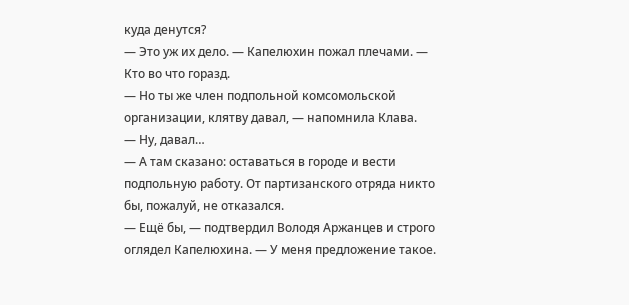куда денутся?
— Это уж их дело. — Капелюхин пожал плечами. — Кто во что горазд.
— Но ты же член подпольной комсомольской организации, клятву давал, — напомнила Клава.
— Ну, давал…
— А там сказано: оставаться в городе и вести подпольную работу. От партизанского отряда никто бы, пожалуй, не отказался.
— Ещё бы, — подтвердил Володя Аржанцев и строго оглядел Капелюхина. — У меня предложение такое.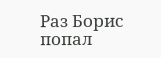Раз Борис попал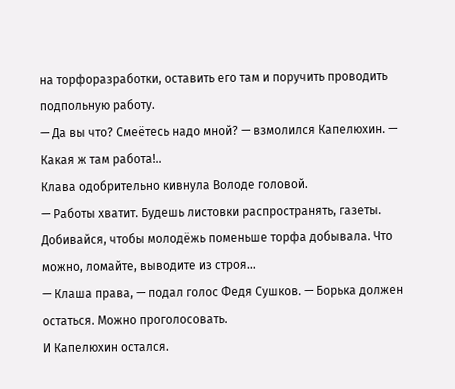на торфоразработки, оставить его там и поручить проводить подпольную работу.
— Да вы что? Смеётесь надо мной? — взмолился Капелюхин. — Какая ж там работа!..
Клава одобрительно кивнула Володе головой.
— Работы хватит. Будешь листовки распространять, газеты. Добивайся, чтобы молодёжь поменьше торфа добывала. Что можно, ломайте, выводите из строя…
— Клаша права, — подал голос Федя Сушков. — Борька должен остаться. Можно проголосовать.
И Капелюхин остался.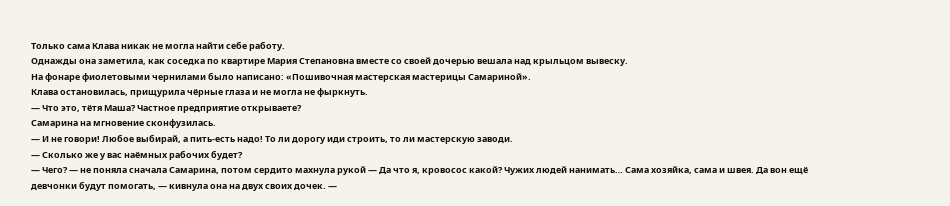Только сама Клава никак не могла найти себе работу.
Однажды она заметила, как соседка по квартире Мария Степановна вместе со своей дочерью вешала над крыльцом вывеску.
На фонаре фиолетовыми чернилами было написано: «Пошивочная мастерская мастерицы Самариной».
Клава остановилась, прищурила чёрные глаза и не могла не фыркнуть.
— Что это, тётя Маша? Частное предприятие открываете?
Самарина на мгновение сконфузилась.
— И не говори! Любое выбирай, а пить-есть надо! То ли дорогу иди строить, то ли мастерскую заводи.
— Сколько же у вас наёмных рабочих будет?
— Чего? — не поняла сначала Самарина, потом сердито махнула рукой — Да что я, кровосос какой? Чужих людей нанимать… Сама хозяйка, сама и швея. Да вон ещё девчонки будут помогать, — кивнула она на двух своих дочек. —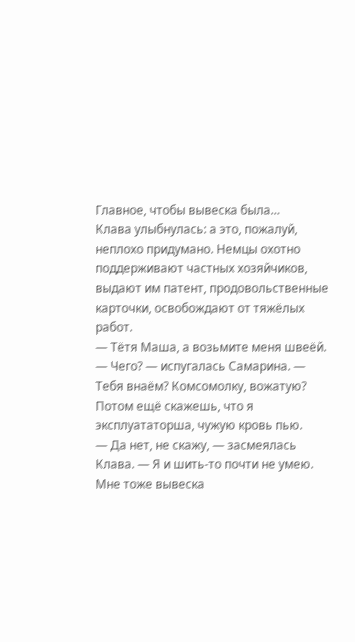Главное, чтобы вывеска была…
Клава улыбнулась: а это, пожалуй, неплохо придумано. Немцы охотно поддерживают частных хозяйчиков, выдают им патент, продовольственные карточки, освобождают от тяжёлых работ.
— Тётя Маша, а возьмите меня швеёй.
— Чего? — испугалась Самарина. — Тебя внаём? Комсомолку, вожатую? Потом ещё скажешь, что я эксплуататорша, чужую кровь пью.
— Да нет, не скажу, — засмеялась Клава. — Я и шить-то почти не умею. Мне тоже вывеска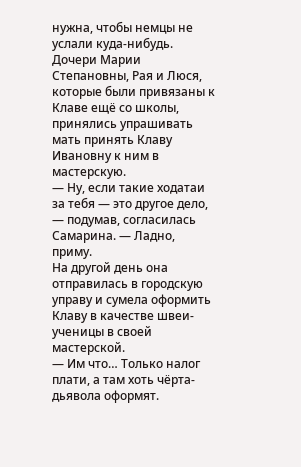нужна, чтобы немцы не услали куда-нибудь.
Дочери Марии Степановны, Рая и Люся, которые были привязаны к Клаве ещё со школы, принялись упрашивать мать принять Клаву Ивановну к ним в мастерскую.
— Ну, если такие ходатаи за тебя — это другое дело, — подумав, согласилась Самарина. — Ладно, приму.
На другой день она отправилась в городскую управу и сумела оформить Клаву в качестве швеи-ученицы в своей мастерской.
— Им что… Только налог плати, а там хоть чёрта-дьявола оформят.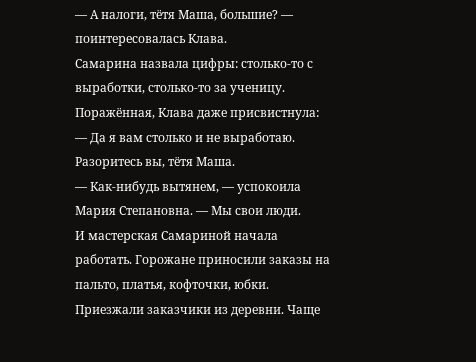— А налоги, тётя Маша, большие? — поинтересовалась Клава.
Самарина назвала цифры: столько-то с выработки, столько-то за ученицу. Поражённая, Клава даже присвистнула:
— Да я вам столько и не выработаю. Разоритесь вы, тётя Маша.
— Как-нибудь вытянем, — успокоила Мария Степановна. — Мы свои люди.
И мастерская Самариной начала работать. Горожане приносили заказы на пальто, платья, кофточки, юбки. Приезжали заказчики из деревни. Чаще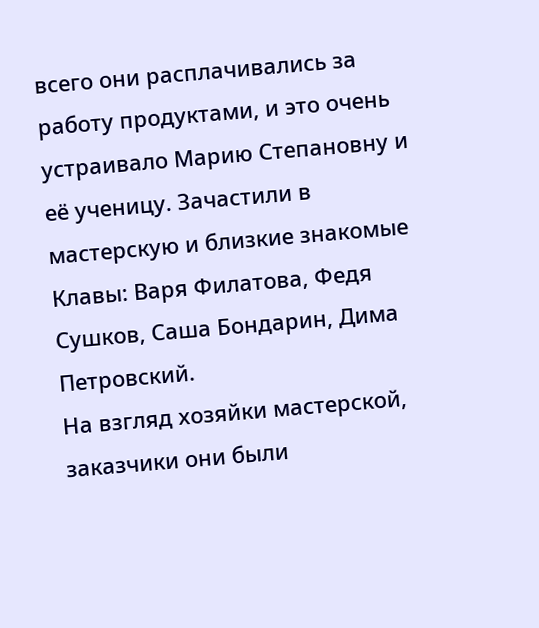всего они расплачивались за работу продуктами, и это очень устраивало Марию Степановну и её ученицу. Зачастили в мастерскую и близкие знакомые Клавы: Варя Филатова, Федя Сушков, Саша Бондарин, Дима Петровский.
На взгляд хозяйки мастерской, заказчики они были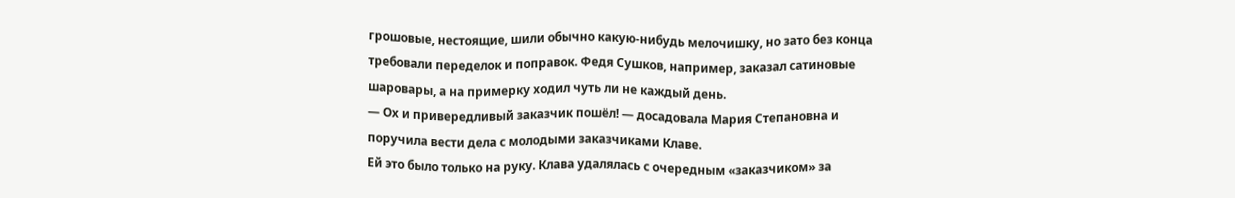грошовые, нестоящие, шили обычно какую-нибудь мелочишку, но зато без конца требовали переделок и поправок. Федя Сушков, например, заказал сатиновые шаровары, а на примерку ходил чуть ли не каждый день.
— Ох и привередливый заказчик пошёл! — досадовала Мария Степановна и поручила вести дела с молодыми заказчиками Клаве.
Ей это было только на руку. Клава удалялась с очередным «заказчиком» за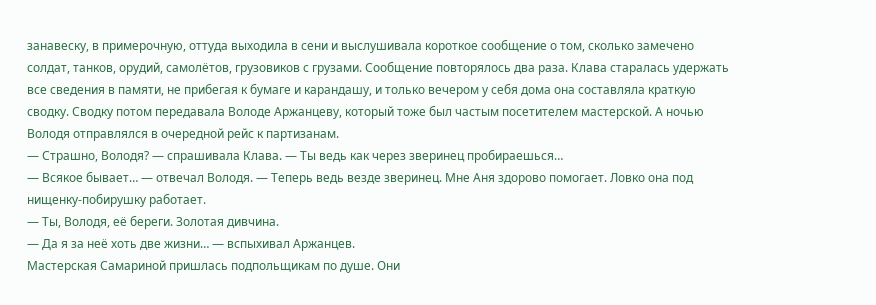занавеску, в примерочную, оттуда выходила в сени и выслушивала короткое сообщение о том, сколько замечено солдат, танков, орудий, самолётов, грузовиков с грузами. Сообщение повторялось два раза. Клава старалась удержать все сведения в памяти, не прибегая к бумаге и карандашу, и только вечером у себя дома она составляла краткую сводку. Сводку потом передавала Володе Аржанцеву, который тоже был частым посетителем мастерской. А ночью Володя отправлялся в очередной рейс к партизанам.
— Страшно, Володя? — спрашивала Клава. — Ты ведь как через зверинец пробираешься…
— Всякое бывает… — отвечал Володя. — Теперь ведь везде зверинец. Мне Аня здорово помогает. Ловко она под нищенку-побирушку работает.
— Ты, Володя, её береги. Золотая дивчина.
— Да я за неё хоть две жизни… — вспыхивал Аржанцев.
Мастерская Самариной пришлась подпольщикам по душе. Они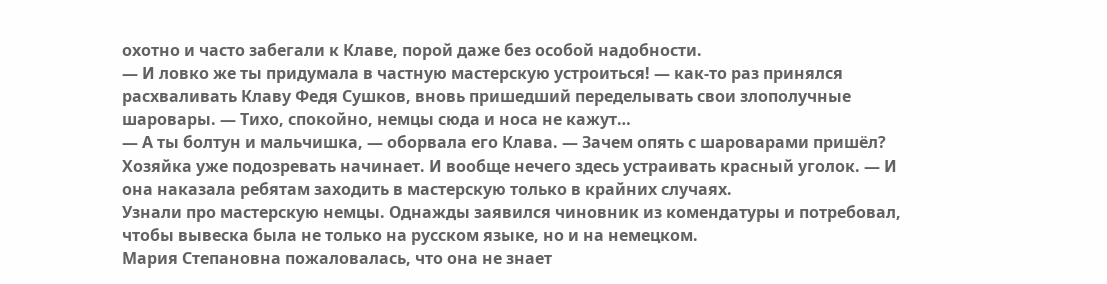охотно и часто забегали к Клаве, порой даже без особой надобности.
— И ловко же ты придумала в частную мастерскую устроиться! — как-то раз принялся расхваливать Клаву Федя Сушков, вновь пришедший переделывать свои злополучные шаровары. — Тихо, спокойно, немцы сюда и носа не кажут…
— А ты болтун и мальчишка, — оборвала его Клава. — Зачем опять с шароварами пришёл? Хозяйка уже подозревать начинает. И вообще нечего здесь устраивать красный уголок. — И она наказала ребятам заходить в мастерскую только в крайних случаях.
Узнали про мастерскую немцы. Однажды заявился чиновник из комендатуры и потребовал, чтобы вывеска была не только на русском языке, но и на немецком.
Мария Степановна пожаловалась, что она не знает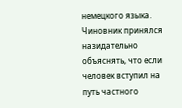немецкого языка.
Чиновник принялся назидательно объяснять, что если человек вступил на путь частного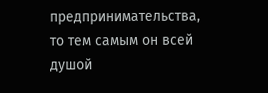предпринимательства, то тем самым он всей душой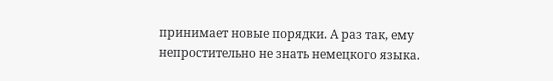принимает новые порядки. А раз так, ему непростительно не знать немецкого языка.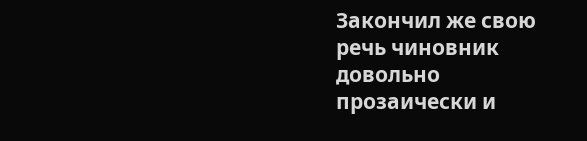Закончил же свою речь чиновник довольно прозаически и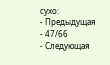сухо:
- Предыдущая
- 47/66
- Следующая